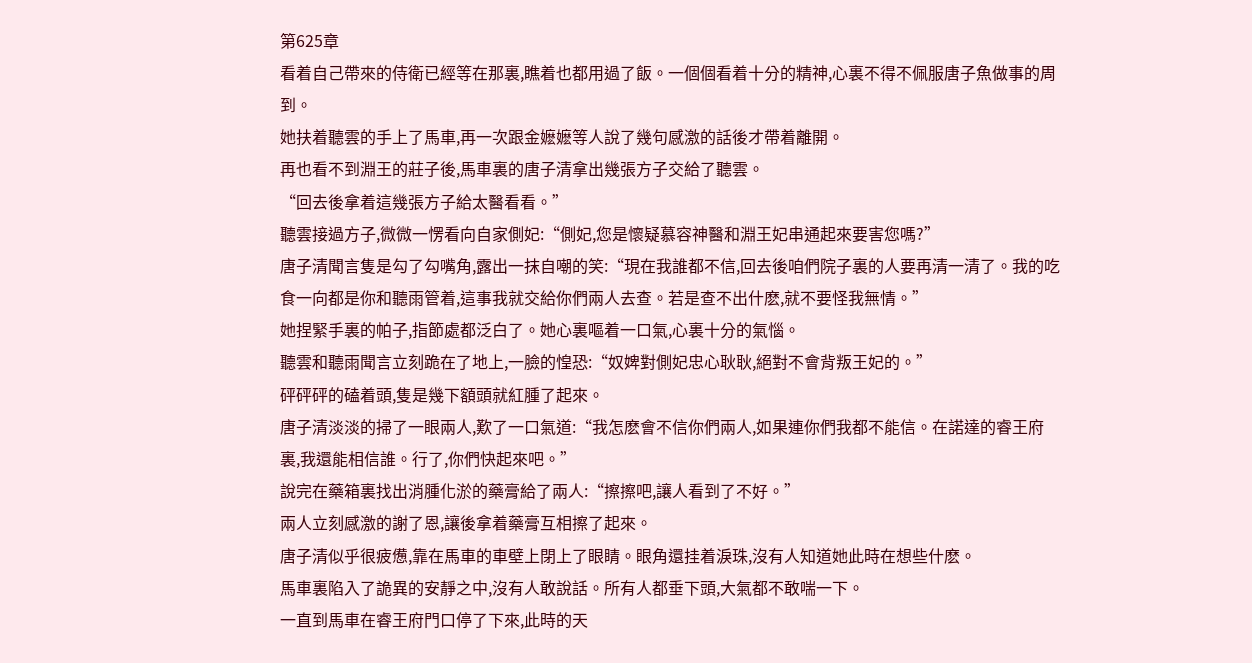第625章
看着自己帶來的侍衛已經等在那裏,瞧着也都用過了飯。一個個看着十分的精神,心裏不得不佩服唐子魚做事的周到。
她扶着聽雲的手上了馬車,再一次跟金嬷嬷等人說了幾句感激的話後才帶着離開。
再也看不到淵王的莊子後,馬車裏的唐子清拿出幾張方子交給了聽雲。
“回去後拿着這幾張方子給太醫看看。”
聽雲接過方子,微微一愣看向自家側妃:“側妃,您是懷疑慕容神醫和淵王妃串通起來要害您嗎?”
唐子清聞言隻是勾了勾嘴角,露出一抹自嘲的笑:“現在我誰都不信,回去後咱們院子裏的人要再清一清了。我的吃食一向都是你和聽雨管着,這事我就交給你們兩人去查。若是查不出什麽,就不要怪我無情。”
她捏緊手裏的帕子,指節處都泛白了。她心裏嘔着一口氣,心裏十分的氣惱。
聽雲和聽雨聞言立刻跪在了地上,一臉的惶恐:“奴婢對側妃忠心耿耿,絕對不會背叛王妃的。”
砰砰砰的磕着頭,隻是幾下額頭就紅腫了起來。
唐子清淡淡的掃了一眼兩人,歎了一口氣道:“我怎麽會不信你們兩人,如果連你們我都不能信。在諾達的睿王府裏,我還能相信誰。行了,你們快起來吧。”
說完在藥箱裏找出消腫化淤的藥膏給了兩人:“擦擦吧,讓人看到了不好。”
兩人立刻感激的謝了恩,讓後拿着藥膏互相擦了起來。
唐子清似乎很疲憊,靠在馬車的車壁上閉上了眼睛。眼角還挂着淚珠,沒有人知道她此時在想些什麽。
馬車裏陷入了詭異的安靜之中,沒有人敢說話。所有人都垂下頭,大氣都不敢喘一下。
一直到馬車在睿王府門口停了下來,此時的天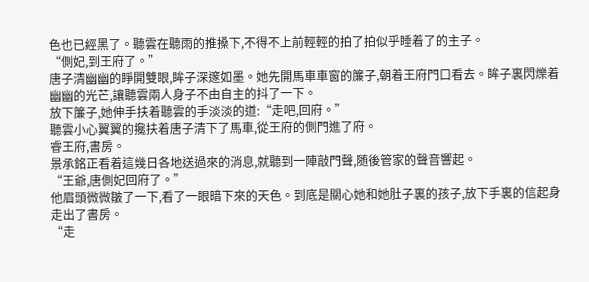色也已經黑了。聽雲在聽雨的推搡下,不得不上前輕輕的拍了拍似乎睡着了的主子。
“側妃,到王府了。”
唐子清幽幽的睜開雙眼,眸子深邃如墨。她先開馬車車窗的簾子,朝着王府門口看去。眸子裏閃爍着幽幽的光芒,讓聽雲兩人身子不由自主的抖了一下。
放下簾子,她伸手扶着聽雲的手淡淡的道:“走吧,回府。”
聽雲小心翼翼的攙扶着唐子清下了馬車,從王府的側門進了府。
睿王府,書房。
景承銘正看着這幾日各地送過來的消息,就聽到一陣敲門聲,随後管家的聲音響起。
“王爺,唐側妃回府了。”
他眉頭微微皺了一下,看了一眼暗下來的天色。到底是關心她和她肚子裏的孩子,放下手裏的信起身走出了書房。
“走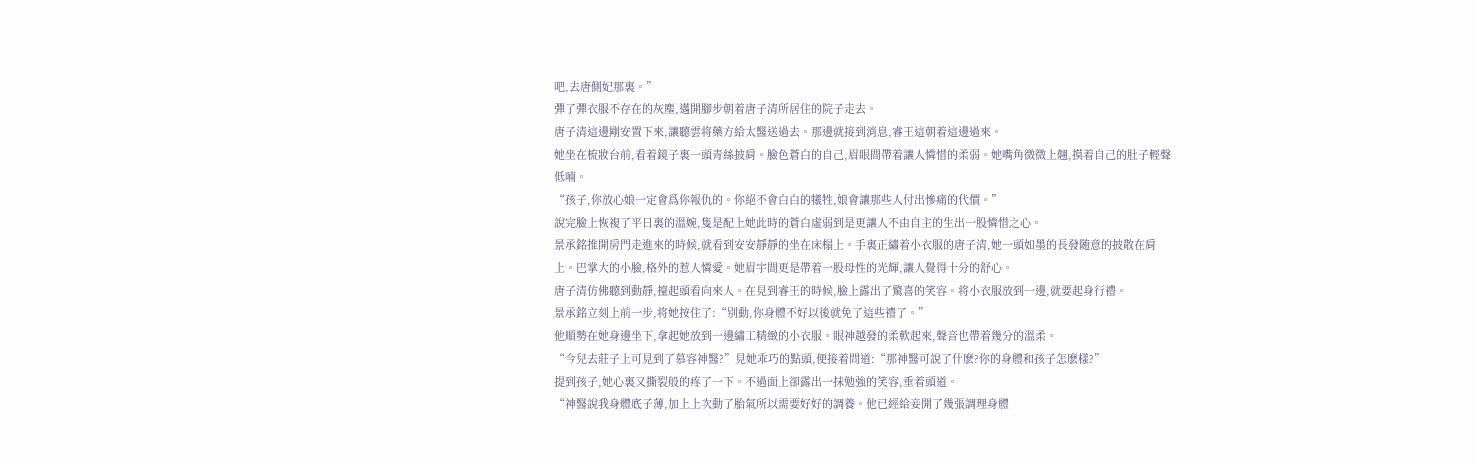吧,去唐側妃那裏。”
彈了彈衣服不存在的灰塵,邁開腳步朝着唐子清所居住的院子走去。
唐子清這邊剛安置下來,讓聽雲将藥方給太醫送過去。那邊就接到消息,睿王這朝着這邊過來。
她坐在梳妝台前,看着鏡子裏一頭青絲披肩。臉色蒼白的自己,眉眼間帶着讓人憐惜的柔弱。她嘴角微微上翹,摸着自己的肚子輕聲低喃。
“孩子,你放心娘一定會爲你報仇的。你絕不會白白的犧牲,娘會讓那些人付出慘痛的代價。”
說完臉上恢複了平日裏的溫婉,隻是配上她此時的蒼白虛弱到是更讓人不由自主的生出一股憐惜之心。
景承銘推開房門走進來的時候,就看到安安靜靜的坐在床榻上。手裏正繡着小衣服的唐子清,她一頭如墨的長發随意的披散在肩上。巴掌大的小臉,格外的惹人憐愛。她眉宇間更是帶着一股母性的光輝,讓人覺得十分的舒心。
唐子清仿佛聽到動靜,擡起頭看向來人。在見到睿王的時候,臉上露出了驚喜的笑容。将小衣服放到一邊,就要起身行禮。
景承銘立刻上前一步,将她按住了:“别動,你身體不好以後就免了這些禮了。”
他順勢在她身邊坐下,拿起她放到一邊繡工精緻的小衣服。眼神越發的柔軟起來,聲音也帶着幾分的溫柔。
“今兒去莊子上可見到了慕容神醫?”見她乖巧的點頭,便接着問道:“那神醫可說了什麽?你的身體和孩子怎麽樣?”
提到孩子,她心裏又撕裂般的疼了一下。不過面上卻露出一抹勉強的笑容,垂着頭道。
“神醫說我身體底子薄,加上上次動了胎氣所以需要好好的調養。他已經給妾開了幾張調理身體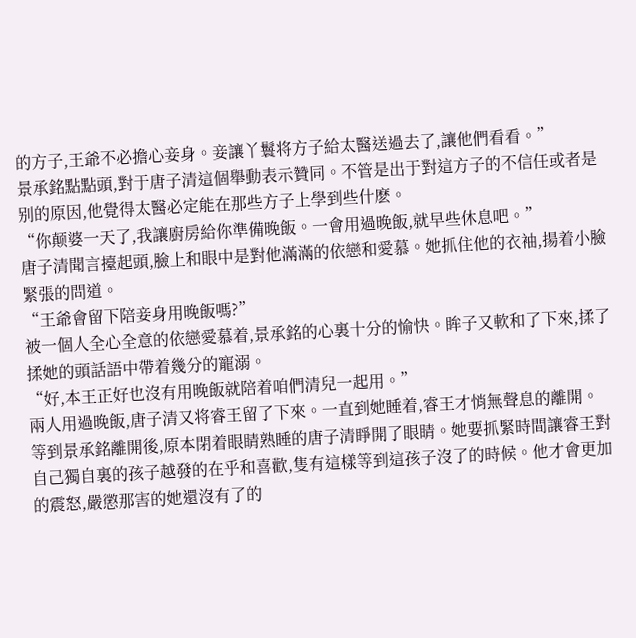的方子,王爺不必擔心妾身。妾讓丫鬟将方子給太醫送過去了,讓他們看看。”
景承銘點點頭,對于唐子清這個舉動表示贊同。不管是出于對這方子的不信任或者是别的原因,他覺得太醫必定能在那些方子上學到些什麽。
“你颠婆一天了,我讓廚房給你準備晚飯。一會用過晚飯,就早些休息吧。”
唐子清聞言擡起頭,臉上和眼中是對他滿滿的依戀和愛慕。她抓住他的衣袖,揚着小臉緊張的問道。
“王爺會留下陪妾身用晚飯嗎?”
被一個人全心全意的依戀愛慕着,景承銘的心裏十分的愉快。眸子又軟和了下來,揉了揉她的頭話語中帶着幾分的寵溺。
“好,本王正好也沒有用晚飯就陪着咱們清兒一起用。”
兩人用過晚飯,唐子清又将睿王留了下來。一直到她睡着,睿王才悄無聲息的離開。
等到景承銘離開後,原本閉着眼睛熟睡的唐子清睜開了眼睛。她要抓緊時間讓睿王對自己獨自裏的孩子越發的在乎和喜歡,隻有這樣等到這孩子沒了的時候。他才會更加的震怒,嚴懲那害的她還沒有了的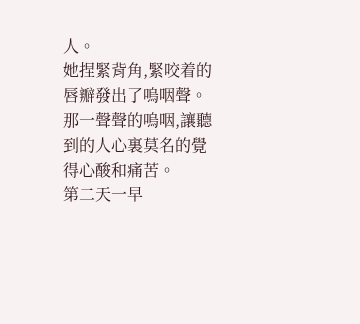人。
她捏緊背角,緊咬着的唇瓣發出了嗚咽聲。那一聲聲的嗚咽,讓聽到的人心裏莫名的覺得心酸和痛苦。
第二天一早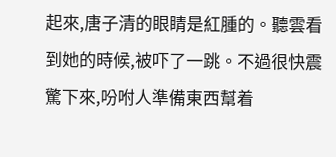起來,唐子清的眼睛是紅腫的。聽雲看到她的時候,被吓了一跳。不過很快震驚下來,吩咐人準備東西幫着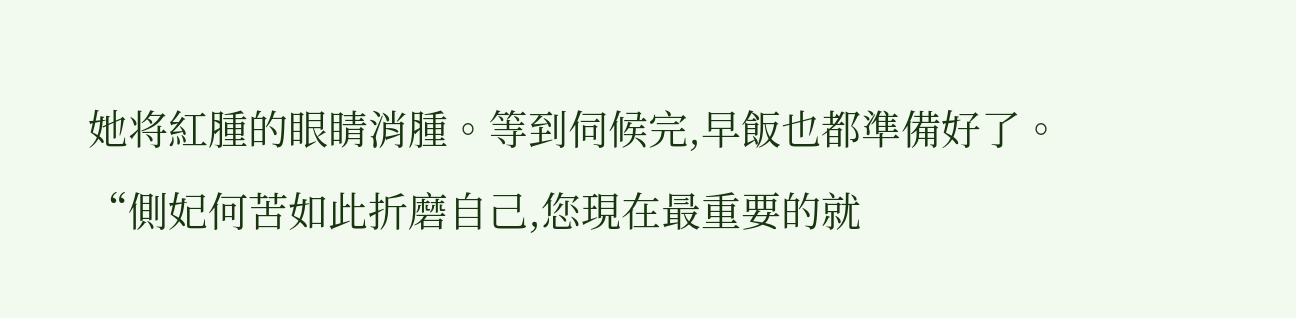她将紅腫的眼睛消腫。等到伺候完,早飯也都準備好了。
“側妃何苦如此折磨自己,您現在最重要的就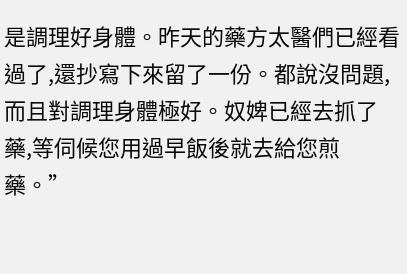是調理好身體。昨天的藥方太醫們已經看過了,還抄寫下來留了一份。都說沒問題,而且對調理身體極好。奴婢已經去抓了藥,等伺候您用過早飯後就去給您煎藥。”